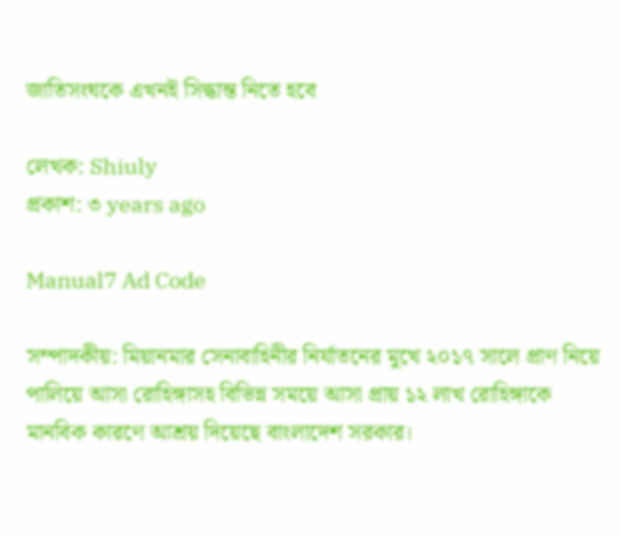জাতিসংঘকে এখনই সিদ্ধান্ত নিতে হবে

লেখক: Shiuly
প্রকাশ: ৩ years ago

Manual7 Ad Code

সম্পাদকীয়: মিয়ানমার সেনাবাহিনীর নির্যাতনের মুখে ২০১৭ সালে প্রাণ নিয়ে পালিয়ে আসা রোহিঙ্গাসহ বিভিন্ন সময়ে আসা প্রায় ১২ লাখ রোহিঙ্গাকে মানবিক কারণে আশ্রয় দিয়েছে বাংলাদেশ সরকার।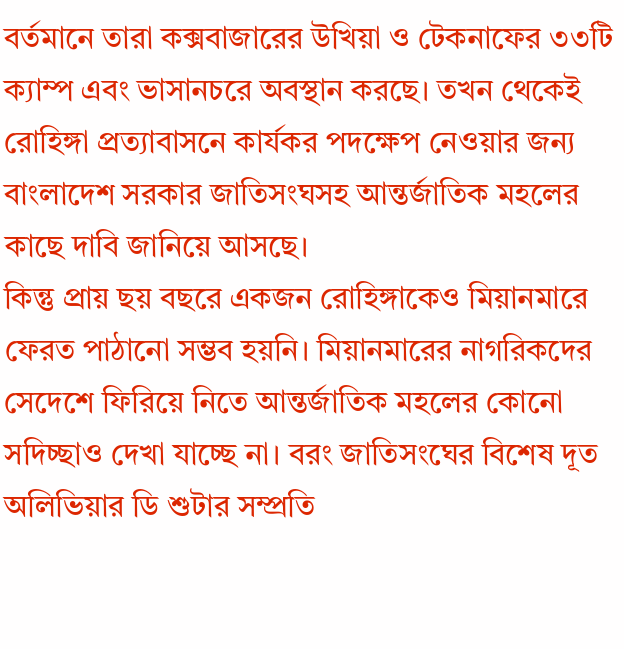বর্তমানে তারা কক্সবাজারের উখিয়া ও টেকনাফের ৩৩টি ক্যাম্প এবং ভাসানচরে অবস্থান করছে। তখন থেকেই রোহিঙ্গা প্রত্যাবাসনে কার্যকর পদক্ষেপ নেওয়ার জন্য বাংলাদেশ সরকার জাতিসংঘসহ আন্তর্জাতিক মহলের কাছে দাবি জানিয়ে আসছে।
কিন্তু প্রায় ছয় বছরে একজন রোহিঙ্গাকেও মিয়ানমারে ফেরত পাঠানো সম্ভব হয়নি। মিয়ানমারের নাগরিকদের সেদেশে ফিরিয়ে নিতে আন্তর্জাতিক মহলের কোনো সদিচ্ছাও দেখা যাচ্ছে না। বরং জাতিসংঘের বিশেষ দূত অলিভিয়ার ডি শুটার সম্প্রতি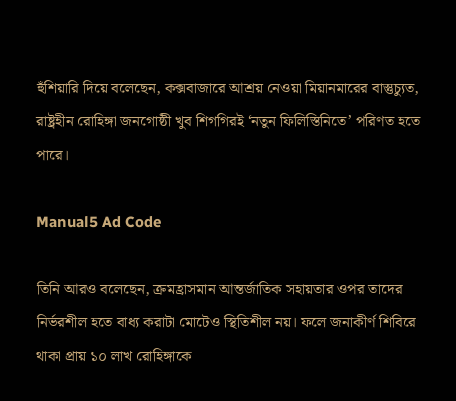হুঁশিয়ারি দিয়ে বলেছেন, কক্সবাজারে আশ্রয় নেওয়া মিয়ানমারের বাস্তুচ্যুত, রাষ্ট্রহীন রোহিঙ্গা জনগোষ্ঠী খুব শিগগিরই ‘নতুন ফিলিস্তিনিতে’ পরিণত হতে পারে।

Manual5 Ad Code

তিনি আরও বলেছেন, ক্রমহ্রাসমান আন্তর্জাতিক সহায়তার ওপর তাদের নির্ভরশীল হতে বাধ্য করাটা মোটেও স্থিতিশীল নয়। ফলে জনাকীর্ণ শিবিরে থাকা প্রায় ১০ লাখ রোহিঙ্গাকে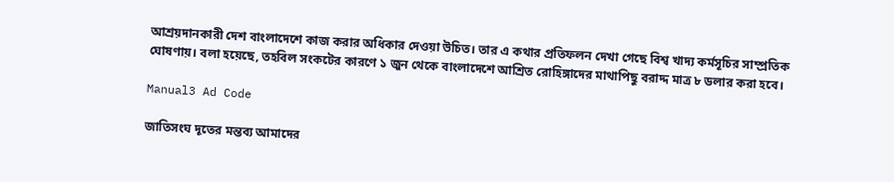আশ্রয়দানকারী দেশ বাংলাদেশে কাজ করার অধিকার দেওয়া উচিত। তার এ কথার প্রতিফলন দেখা গেছে বিশ্ব খাদ্য কর্মসূচির সাম্প্রতিক ঘোষণায়। বলা হয়েছে, তহবিল সংকটের কারণে ১ জুন থেকে বাংলাদেশে আশ্রিত রোহিঙ্গাদের মাথাপিছু বরাদ্দ মাত্র ৮ ডলার করা হবে।

Manual3 Ad Code

জাতিসংঘ দূতের মন্তব্য আমাদের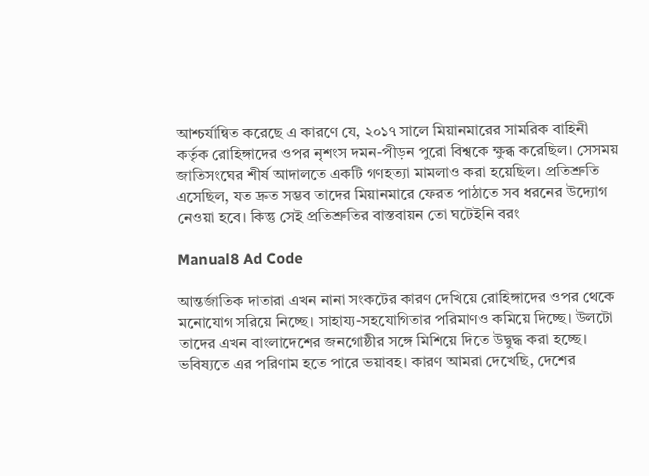আশ্চর্যান্বিত করেছে এ কারণে যে, ২০১৭ সালে মিয়ানমারের সামরিক বাহিনী কর্তৃক রোহিঙ্গাদের ওপর নৃশংস দমন-পীড়ন পুরো বিশ্বকে ক্ষুব্ধ করেছিল। সেসময় জাতিসংঘের শীর্ষ আদালতে একটি গণহত্যা মামলাও করা হয়েছিল। প্রতিশ্রুতি এসেছিল, যত দ্রুত সম্ভব তাদের মিয়ানমারে ফেরত পাঠাতে সব ধরনের উদ্যোগ নেওয়া হবে। কিন্তু সেই প্রতিশ্রুতির বাস্তবায়ন তো ঘটেইনি বরং

Manual8 Ad Code

আন্তর্জাতিক দাতারা এখন নানা সংকটের কারণ দেখিয়ে রোহিঙ্গাদের ওপর থেকে মনোযোগ সরিয়ে নিচ্ছে। সাহায্য-সহযোগিতার পরিমাণও কমিয়ে দিচ্ছে। উলটো তাদের এখন বাংলাদেশের জনগোষ্ঠীর সঙ্গে মিশিয়ে দিতে উদ্বুদ্ধ করা হচ্ছে। ভবিষ্যতে এর পরিণাম হতে পারে ভয়াবহ। কারণ আমরা দেখেছি, দেশের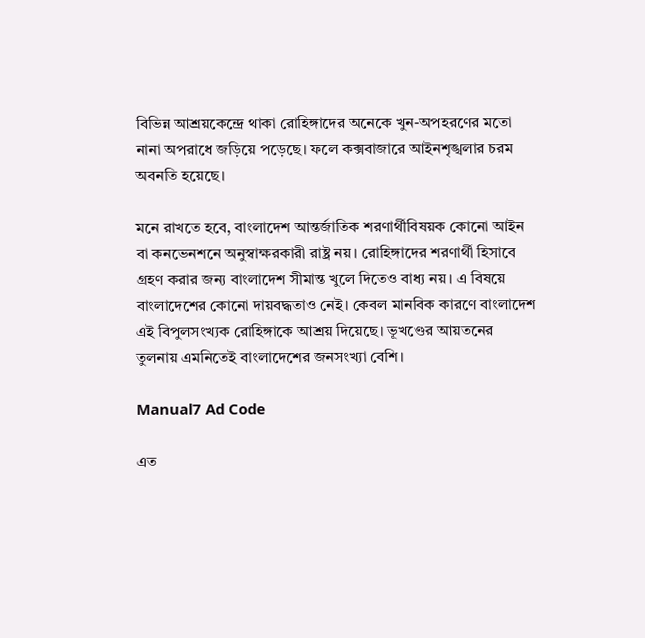বিভিন্ন আশ্রয়কেন্দ্রে থাকা রোহিঙ্গাদের অনেকে খুন-অপহরণের মতো নানা অপরাধে জড়িয়ে পড়েছে। ফলে কক্সবাজারে আইনশৃঙ্খলার চরম অবনতি হয়েছে।

মনে রাখতে হবে, বাংলাদেশ আন্তর্জাতিক শরণার্থীবিষয়ক কোনো আইন বা কনভেনশনে অনুস্বাক্ষরকারী রাষ্ট্র নয়। রোহিঙ্গাদের শরণার্থী হিসাবে গ্রহণ করার জন্য বাংলাদেশ সীমান্ত খুলে দিতেও বাধ্য নয়। এ বিষয়ে বাংলাদেশের কোনো দায়বদ্ধতাও নেই। কেবল মানবিক কারণে বাংলাদেশ এই বিপুলসংখ্যক রোহিঙ্গাকে আশ্রয় দিয়েছে। ভূখণ্ডের আয়তনের তুলনায় এমনিতেই বাংলাদেশের জনসংখ্যা বেশি।

Manual7 Ad Code

এত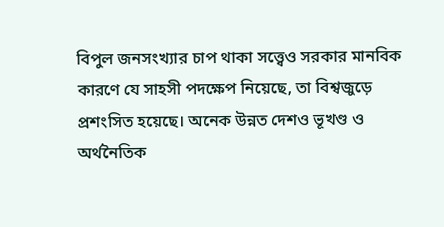বিপুল জনসংখ্যার চাপ থাকা সত্ত্বেও সরকার মানবিক কারণে যে সাহসী পদক্ষেপ নিয়েছে, তা বিশ্বজুড়ে প্রশংসিত হয়েছে। অনেক উন্নত দেশও ভূখণ্ড ও অর্থনৈতিক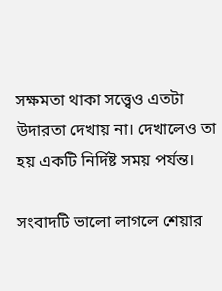সক্ষমতা থাকা সত্ত্বেও এতটা উদারতা দেখায় না। দেখালেও তা হয় একটি নির্দিষ্ট সময় পর্যন্ত।

সংবাদটি ভালো লাগলে শেয়ার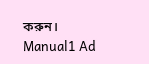করুন।
Manual1 Ad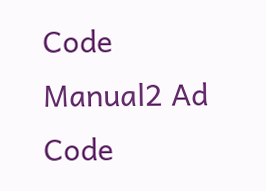Code
Manual2 Ad Code